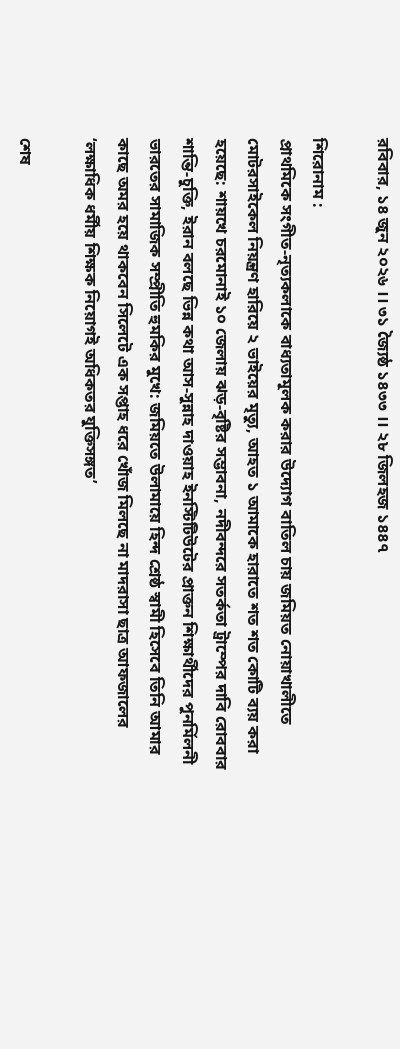রবিবার, ১৪ জুন ২০২৬ ।। ৩১ জ্যৈষ্ঠ ১৪৩৩ ।। ২৮ জিলহজ ১৪৪৭

শিরোনাম :
প্রাথমিকে সংগীত-নৃত্যকলাকে বাধ্যতামূলক করার উদ্যোগ বাতিল চায় জমিয়ত নোয়াখালীতে মোটরসাইকেল নিয়ন্ত্রণ হারিয়ে ২ ভাইয়ের মৃত্যু, আহত ১ আমাকে হারাতে শত শত কোটি ব্যয় করা হয়েছে: শায়খে চরমোনাই ১০ জেলায় ঝড়-বৃষ্টির সম্ভাবনা, নদীবন্দরে সতর্কতা ট্রাম্পের দাবি রোববার শান্তি-চুক্তি, ইরান বলছে ভিন্ন কথা আস-সুন্নাহ দাওয়াহ ইনস্টিটিউটের প্রাক্তন শিক্ষার্থীদের পুনর্মিলনী ভারতের সামাজিক সম্প্রীতি হুমকির মুখে: জমিয়তে উলামায়ে হিন্দ শ্রেষ্ঠ স্বামী হিসেবে তিনি আমার কাছে অমর হয়ে থাকবেন সিলেটে এক সপ্তাহ ধরে খোঁজ মিলছে না মাদরাসা ছাত্র আফজালের ‘লক্ষাধিক ধর্মীয় শিক্ষক নিয়োগই অধিকতর যুক্তিসঙ্গত’

শেষ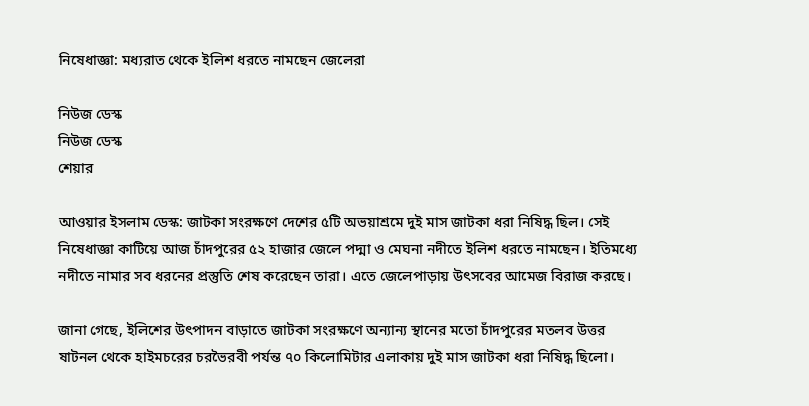নিষেধাজ্ঞা: মধ্যরাত থেকে ইলিশ ধরতে নামছেন জেলেরা

নিউজ ডেস্ক
নিউজ ডেস্ক
শেয়ার

আওয়ার ইসলাম ডেস্ক: জাটকা সংরক্ষণে দেশের ৫টি অভয়াশ্রমে দুই মাস জাটকা ধরা নিষিদ্ধ ছিল। সেই নিষেধাজ্ঞা কাটিয়ে আজ চাঁদপুরের ৫২ হাজার জেলে পদ্মা ও মেঘনা নদীতে ইলিশ ধরতে নামছেন। ইতিমধ্যে নদীতে নামার সব ধরনের প্রস্তুতি শেষ করেছেন তারা। এতে জেলেপাড়ায় উৎসবের আমেজ বিরাজ করছে।

জানা গেছে, ইলিশের উৎপাদন বাড়াতে জাটকা সংরক্ষণে অন্যান্য স্থানের মতো চাঁদপুরের মতলব উত্তর ষাটনল থেকে হাইমচরের চরভৈরবী পর্যন্ত ৭০ কিলোমিটার এলাকায় দুই মাস জাটকা ধরা নিষিদ্ধ ছিলো।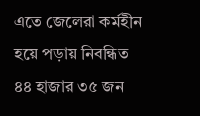এতে জেলেরা কর্মহীন হয়ে পড়ায় নিবন্ধিত ৪৪ হাজার ৩৫ জন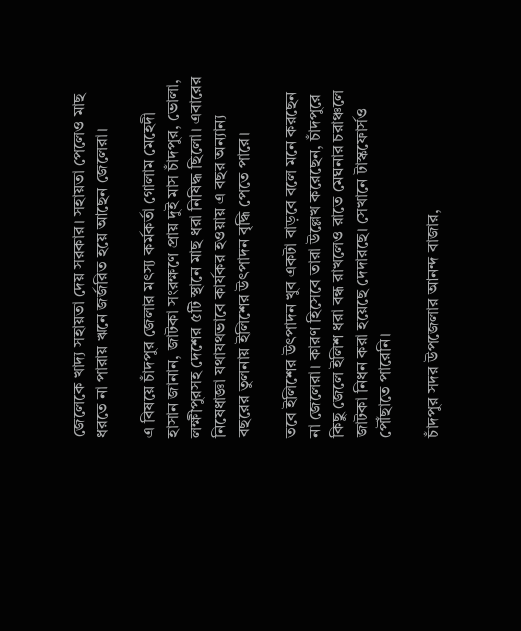জেলেকে খাদ্য সহায়তা দেয় সরকার। সহায়তা পেলেও মাছ ধরতে না পারায় ঋনে জর্জরিত হয়ে আছেন জেলেরা।

এ বিষয়ে চাঁদপুর জেলার মৎস্য কর্মকর্তা গোলাম মেহেদী হাসান জানান, জাটকা সংরক্ষণে প্রায় দুই মাস চাঁদপুর, ভোলা, লক্ষীপুরসহ দেশের ৫টি স্থানে মাছ ধরা নিষিদ্ধ ছিলো। এবারের নিষেধাজ্ঞা যথাযথভাবে কার্যকর হওয়ায় এ বছর অন্যান্য বছরের তুলনায় ইলিশের উৎপাদন বৃদ্ধি পেতে পারে।

তবে ইলিশের উৎপাদন খুব একটা বাড়বে বলে মনে করছেন না জেলেরা। কারণ হিসেবে তারা উল্লেখ করেছেন, চাঁদপুরে কিছু জেলে ইলিশ ধরা বন্ধ রাখলেও রাতে মেঘনার চরাঞ্চলে জাটকা নিধন করা হয়েছে দেদারছে। সেখানে টাস্কফোর্সও পৌঁছাতে পারেনি।

চাঁদপুর সদর উপজেলার আনন্দ বাজার,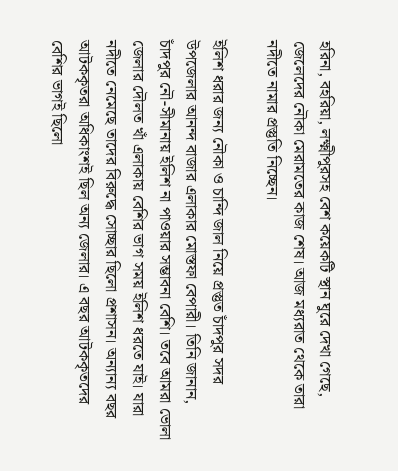হরিনা, বহরিয়া, লক্ষ্মীপুরসহ বেশ কয়েকটি স্থান ঘুরে দেখা গেছে, জেলেদের নৌকা মেরামতের কাজ শেষ। আজ মধ্যরাত থেকে তারা নদীতে নামার প্রস্তুতি নিচ্ছেন।

ইলিশ ধরার জন্য নৌকা ও চান্দি জাল নিয়ে প্রস্তুত চাঁদপুর সদর উপজেলার আনন্দ বাজার এলাকার মোস্তফা বেপারী। তিনি জানান, চাঁদপুর নৌ-সীমানায় ইলিশ না পাওয়ার সম্ভাবনা বেশি। তবে আমরা ভোলা জেলার দৌলত খাঁ এলাকায় বেশির ভাগ সময় ইলিশ ধরতে যাই। যারা নদীতে নেমেছে তাদের বিরুদ্ধে সোচ্ছার ছিলো প্রশাসন। অন্যান্য বছর আটককৃতরা অধিকাংশই ছিল অন্য জেলার। এ বছর আটককৃতদের বেশির ভাগই ছিলো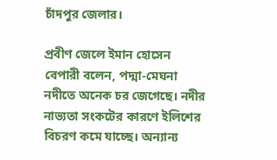চাঁদপুর জেলার।

প্রবীণ জেলে ইমান হোসেন বেপারী বলেন, পদ্মা-মেঘনা নদীতে অনেক চর জেগেছে। নদীর নাভ্যতা সংকটের কারণে ইলিশের বিচরণ কমে যাচ্ছে। অন্যান্য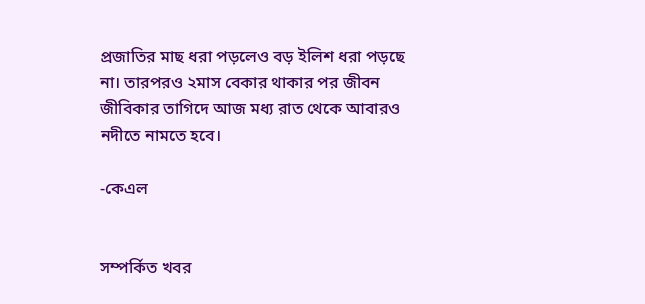প্রজাতির মাছ ধরা পড়লেও বড় ইলিশ ধরা পড়ছে না। তারপরও ২মাস বেকার থাকার পর জীবন জীবিকার তাগিদে আজ মধ্য রাত থেকে আবারও নদীতে নামতে হবে।

-কেএল


সম্পর্কিত খবর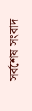সর্বশেষ সংবাদ